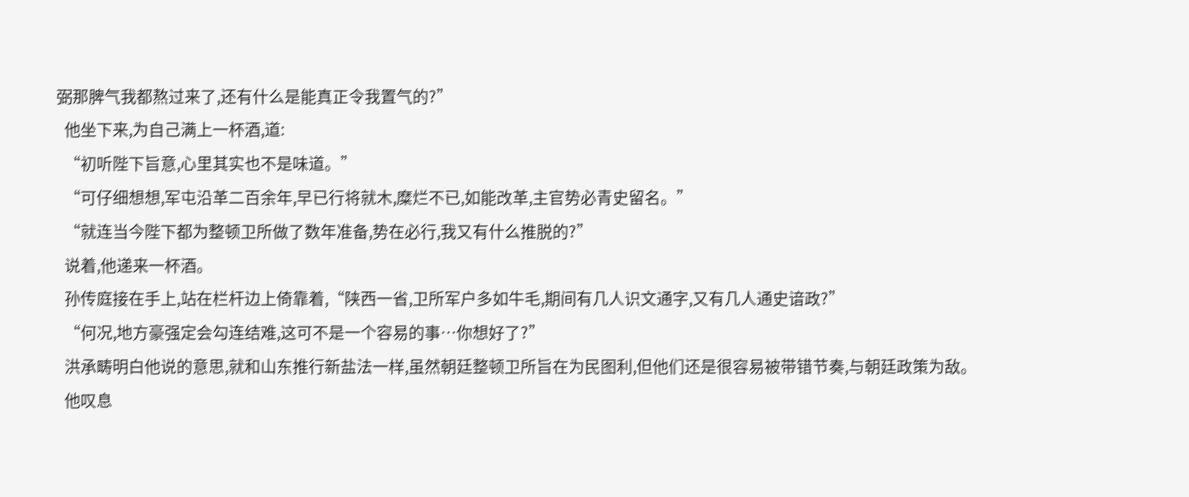弼那脾气我都熬过来了,还有什么是能真正令我置气的?”
  他坐下来,为自己满上一杯酒,道:
  “初听陛下旨意,心里其实也不是味道。”
  “可仔细想想,军屯沿革二百余年,早已行将就木,糜烂不已,如能改革,主官势必青史留名。”
  “就连当今陛下都为整顿卫所做了数年准备,势在必行,我又有什么推脱的?”
  说着,他递来一杯酒。
  孙传庭接在手上,站在栏杆边上倚靠着,“陕西一省,卫所军户多如牛毛,期间有几人识文通字,又有几人通史谙政?”
  “何况,地方豪强定会勾连结难,这可不是一个容易的事…你想好了?”
  洪承畴明白他说的意思,就和山东推行新盐法一样,虽然朝廷整顿卫所旨在为民图利,但他们还是很容易被带错节奏,与朝廷政策为敌。
  他叹息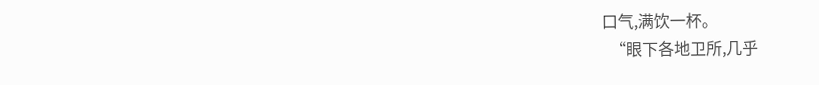口气,满饮一杯。
  “眼下各地卫所,几乎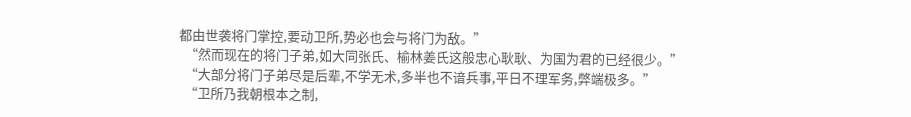都由世袭将门掌控,要动卫所,势必也会与将门为敌。”
  “然而现在的将门子弟,如大同张氏、榆林姜氏这般忠心耿耿、为国为君的已经很少。”
  “大部分将门子弟尽是后辈,不学无术,多半也不谙兵事,平日不理军务,弊端极多。”
  “卫所乃我朝根本之制,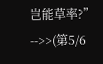岂能草率?”
-->>(第5/6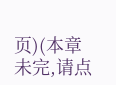页)(本章未完,请点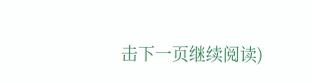击下一页继续阅读)